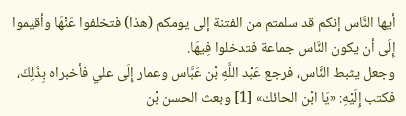أيها النَّاس إنكم قد سلمتم من الفتنة إلى يومكم (هذا) فتخلفوا عَنْهَا وأقيموا إِلَى أن يكون النَّاس جماعة فتدخلوا فِيهَا.
وجعل يثبط النَّاس، فرجع عَبْد اللَّهِ بْن عَبَّاس وعمار إِلَى علي فأخبراه بِذَلِكَ، فكتب إِلَيْهِ: «يَا ابْن الحائك» [1] وبعث الحسن بْن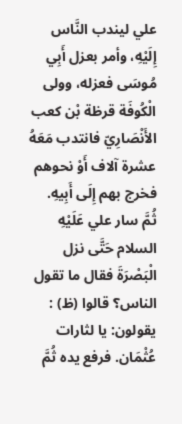علي ليندب النَّاس إِلَيْهِ، وأمر بعزل أَبِي مُوسَى فعزله، وولى الْكُوفَة قرظة بْن كعب الأَنْصَارِيّ فانتدب مَعَهُ عشرة آلاف أَوْ نحوهم فخرج بهم إِلَى أَبِيهِ.
ثُمَّ سار علي عَلَيْهِ السلام حَتَّى نزل الْبَصْرَةَ فقال ما تقول الناس؟ قالوا (ظ) :
يقولون: يا لثارات عُثْمَان. فرفع يده ثُمَّ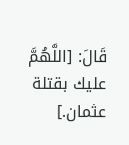قَالَ: [اللَّهُمَّ عليك بقتلة عثمان.]